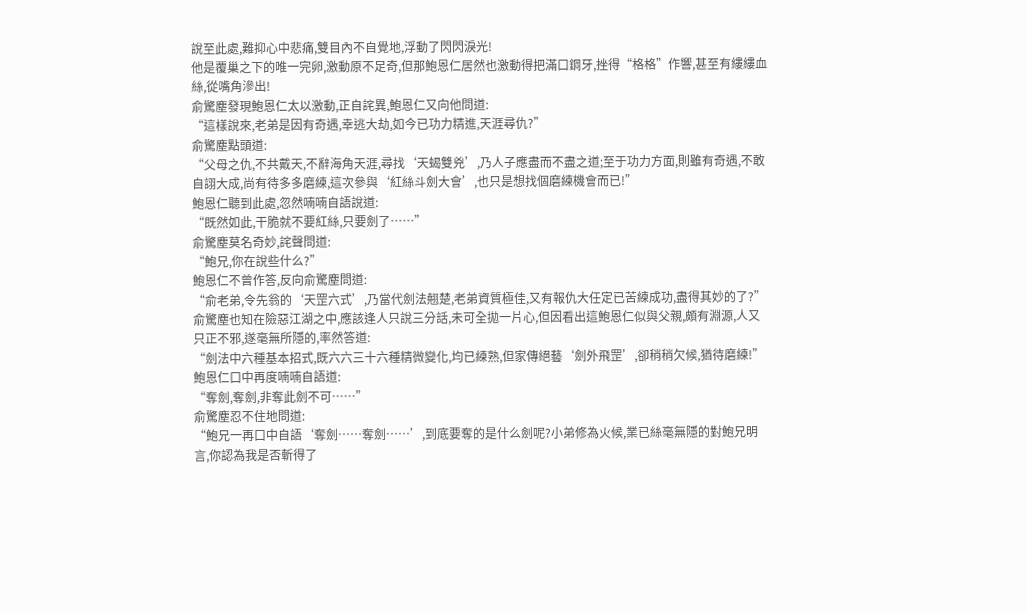說至此處,難抑心中悲痛,雙目內不自覺地,浮動了閃閃淚光!
他是覆巢之下的唯一完卵,激動原不足奇,但那鮑恩仁居然也激動得把滿口鋼牙,挫得“格格”作響,甚至有縷縷血絲,從嘴角滲出!
俞驚塵發現鮑恩仁太以激動,正自詫異,鮑恩仁又向他問道:
“這樣說來,老弟是因有奇遇,幸逃大劫,如今已功力精進,天涯尋仇?”
俞驚塵點頭道:
“父母之仇,不共戴天,不辭海角天涯,尋找‘天蝎雙兇’,乃人子應盡而不盡之道;至于功力方面,則雖有奇遇,不敢自詡大成,尚有待多多磨練,這次參與‘紅絲斗劍大會’,也只是想找個磨練機會而已!”
鮑恩仁聽到此處,忽然喃喃自語說道:
“既然如此,干脆就不要紅絲,只要劍了……”
俞驚塵莫名奇妙,詫聲問道:
“鮑兄,你在說些什么?”
鮑恩仁不曾作答,反向俞驚塵問道:
“俞老弟,令先翁的‘天罡六式’,乃當代劍法翹楚,老弟資質極佳,又有報仇大任定已苦練成功,盡得其妙的了?”
俞驚塵也知在險惡江湖之中,應該逢人只說三分話,未可全拋一片心,但因看出這鮑恩仁似與父親,頗有淵源,人又只正不邪,遂毫無所隱的,率然答道:
“劍法中六種基本招式,既六六三十六種精微變化,均已練熟,但家傳絕藝‘劍外飛罡’,卻稍稍欠候,猶待磨練!”
鮑恩仁口中再度喃喃自語道:
“奪劍,奪劍,非奪此劍不可……”
俞驚塵忍不住地問道:
“鮑兄一再口中自語‘奪劍……奪劍……’,到底要奪的是什么劍呢?小弟修為火候,業已絲毫無隱的對鮑兄明言,你認為我是否斬得了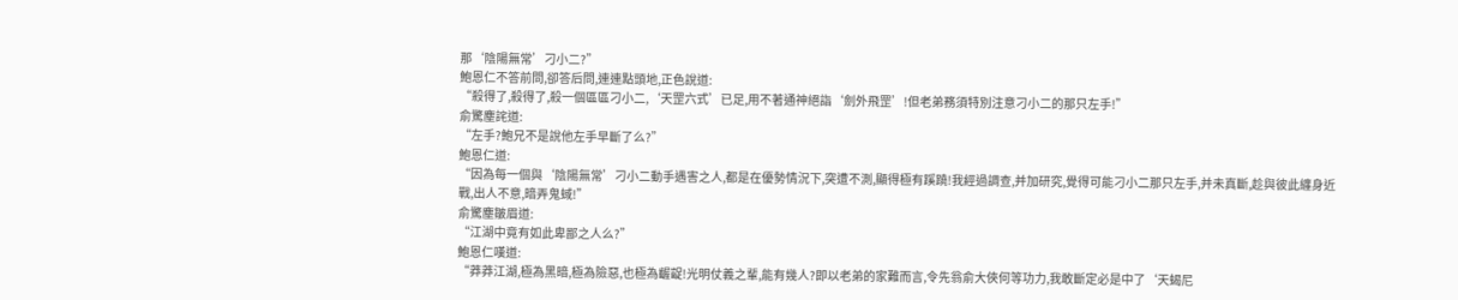那‘陰陽無常’刁小二?”
鮑恩仁不答前問,卻答后問,連連點頭地,正色說道:
“殺得了,殺得了,殺一個區區刁小二,‘天罡六式’已足,用不著通神絕詣‘劍外飛罡’!但老弟務須特別注意刁小二的那只左手!”
俞驚塵詫道:
“左手?鮑兄不是說他左手早斷了么?”
鮑恩仁道:
“因為每一個與‘陰陽無常’刁小二動手遇害之人,都是在優勢情況下,突遭不測,顯得極有蹊蹺!我經過調查,并加研究,覺得可能刁小二那只左手,并未真斷,趁與彼此纏身近戰,出人不意,暗弄鬼蜮!”
俞驚塵皺眉道:
“江湖中竟有如此卑鄙之人么?”
鮑恩仁嘆道:
“莽莽江湖,極為黑暗,極為險惡,也極為齷齪!光明仗義之輩,能有幾人?即以老弟的家難而言,令先翁俞大俠何等功力,我敢斷定必是中了‘天蝎尼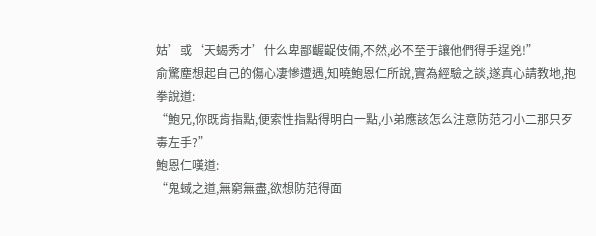姑’或‘天蝎秀才’什么卑鄙齷齪伎倆,不然,必不至于讓他們得手逞兇!”
俞驚塵想起自己的傷心凄慘遭遇,知曉鮑恩仁所說,實為經驗之談,遂真心請教地,抱拳說道:
“鮑兄,你既肯指點,便索性指點得明白一點,小弟應該怎么注意防范刁小二那只歹毒左手?”
鮑恩仁嘆道:
“鬼蜮之道,無窮無盡,欲想防范得面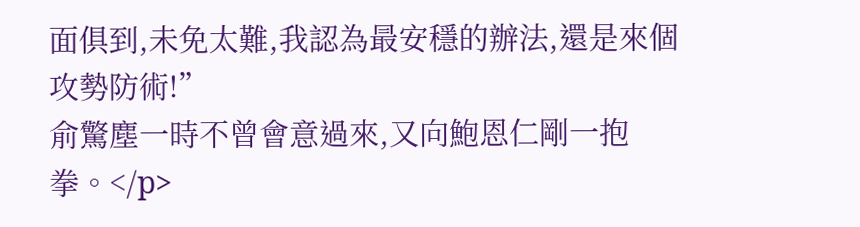面俱到,未免太難,我認為最安穩的辦法,還是來個攻勢防術!”
俞驚塵一時不曾會意過來,又向鮑恩仁剛一抱拳。</p>